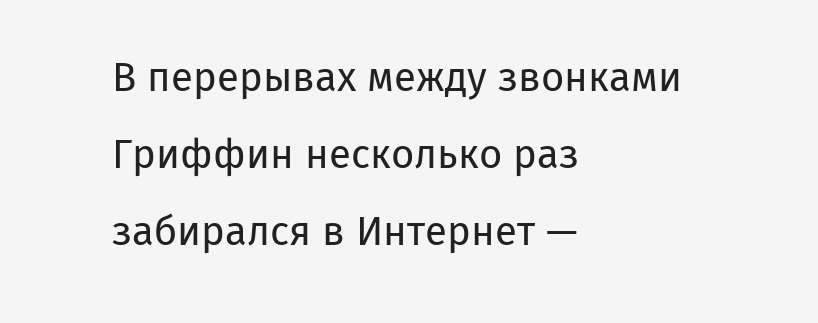В перерывах между звонками Гриффин несколько раз забирался в Интернет —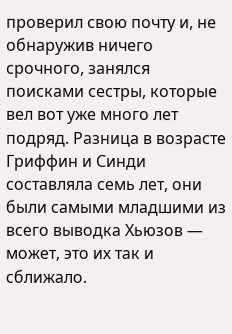проверил свою почту и, не обнаружив ничего срочного, занялся поисками сестры, которые вел вот уже много лет подряд. Разница в возрасте Гриффин и Синди составляла семь лет, они были самыми младшими из всего выводка Хьюзов — может, это их так и сближало.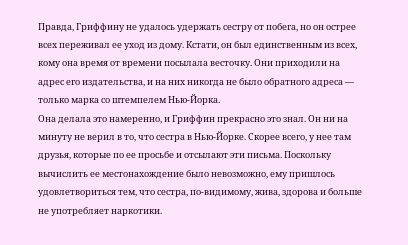Правда, Гриффину не удалось удержать сестру от побега, но он острее всех переживал ее уход из дому. Кстати, он был единственным из всех, кому она время от времени посылала весточку. Они приходили на адрес его издательства, и на них никогда не было обратного адреса — только марка со штемпелем Нью-Йорка.
Она делала это намеренно, и Гриффин прекрасно это знал. Он ни на минуту не верил в то, что сестра в Нью-Йорке. Скорее всего, у нее там друзья, которые по ее просьбе и отсылают эти письма. Поскольку вычислить ее местонахождение было невозможно, ему пришлось удовлетвориться тем, что сестра, по-видимому, жива, здорова и больше не употребляет наркотики.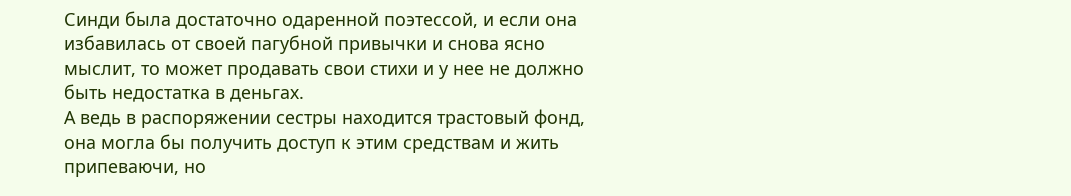Синди была достаточно одаренной поэтессой, и если она избавилась от своей пагубной привычки и снова ясно мыслит, то может продавать свои стихи и у нее не должно быть недостатка в деньгах.
А ведь в распоряжении сестры находится трастовый фонд, она могла бы получить доступ к этим средствам и жить припеваючи, но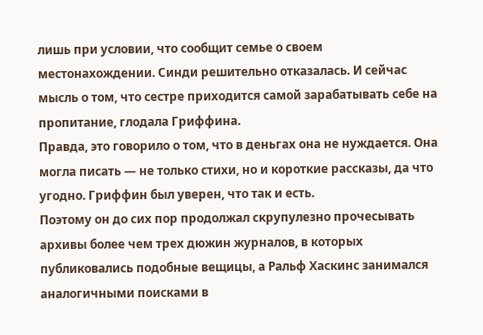лишь при условии, что сообщит семье о своем местонахождении. Синди решительно отказалась. И сейчас мысль о том, что сестре приходится самой зарабатывать себе на пропитание, глодала Гриффина.
Правда, это говорило о том, что в деньгах она не нуждается. Она могла писать — не только стихи, но и короткие рассказы, да что угодно. Гриффин был уверен, что так и есть.
Поэтому он до сих пор продолжал скрупулезно прочесывать архивы более чем трех дюжин журналов, в которых публиковались подобные вещицы, а Ральф Хаскинс занимался аналогичными поисками в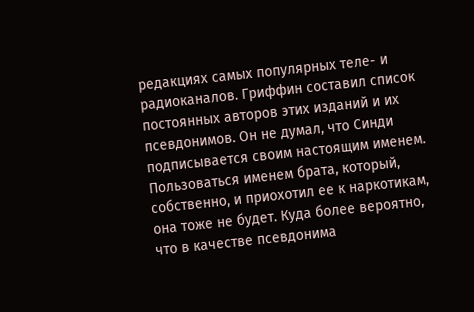редакциях самых популярных теле- и радиоканалов. Гриффин составил список постоянных авторов этих изданий и их псевдонимов. Он не думал, что Синди подписывается своим настоящим именем. Пользоваться именем брата, который, собственно, и приохотил ее к наркотикам, она тоже не будет. Куда более вероятно, что в качестве псевдонима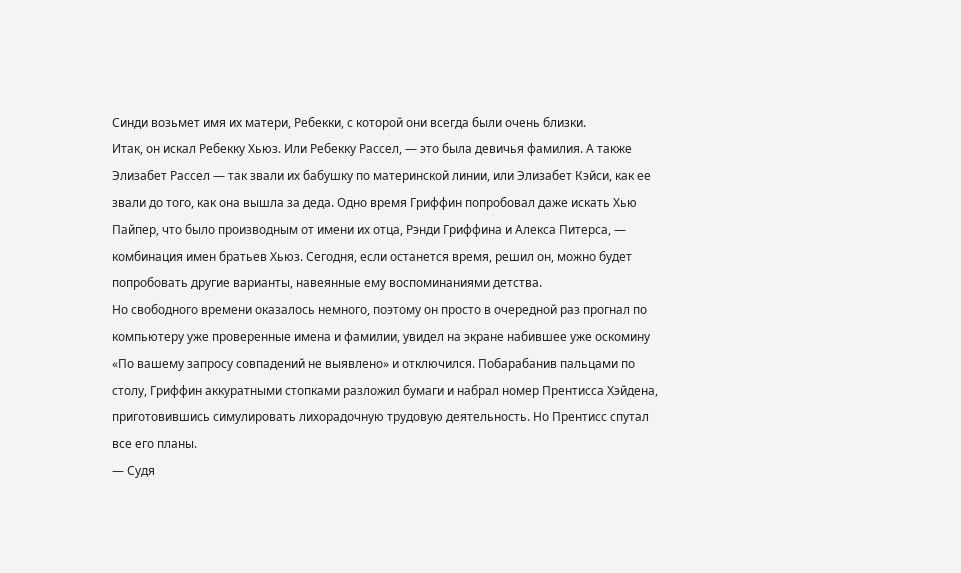Синди возьмет имя их матери, Ребекки, с которой они всегда были очень близки.
Итак, он искал Ребекку Хьюз. Или Ребекку Рассел, — это была девичья фамилия. А также Элизабет Рассел — так звали их бабушку по материнской линии, или Элизабет Кэйси, как ее звали до того, как она вышла за деда. Одно время Гриффин попробовал даже искать Хью Пайпер, что было производным от имени их отца, Рэнди Гриффина и Алекса Питерса, — комбинация имен братьев Хьюз. Сегодня, если останется время, решил он, можно будет попробовать другие варианты, навеянные ему воспоминаниями детства.
Но свободного времени оказалось немного, поэтому он просто в очередной раз прогнал по компьютеру уже проверенные имена и фамилии, увидел на экране набившее уже оскомину «По вашему запросу совпадений не выявлено» и отключился. Побарабанив пальцами по столу, Гриффин аккуратными стопками разложил бумаги и набрал номер Прентисса Хэйдена, приготовившись симулировать лихорадочную трудовую деятельность. Но Прентисс спутал все его планы.
— Судя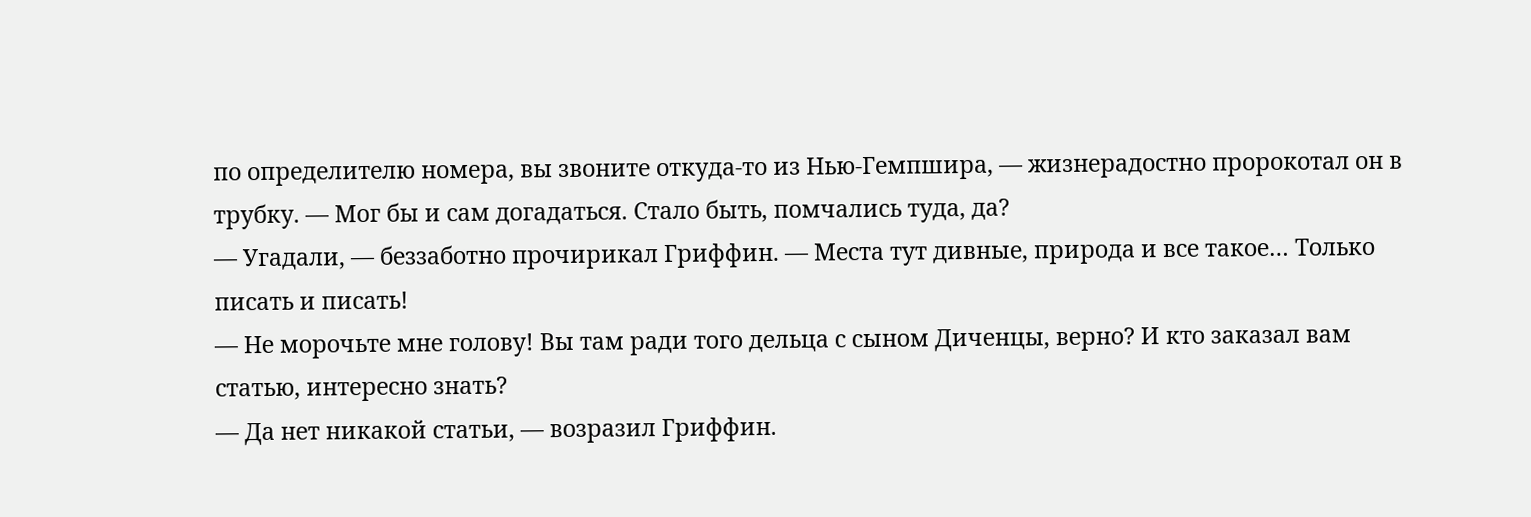по определителю номера, вы звоните откуда-то из Нью-Гемпшира, — жизнерадостно пророкотал он в трубку. — Мог бы и сам догадаться. Стало быть, помчались туда, да?
— Угадали, — беззаботно прочирикал Гриффин. — Места тут дивные, природа и все такое… Только писать и писать!
— Не морочьте мне голову! Вы там ради того дельца с сыном Диченцы, верно? И кто заказал вам статью, интересно знать?
— Да нет никакой статьи, — возразил Гриффин.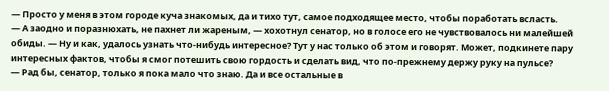— Просто у меня в этом городе куча знакомых, да и тихо тут, самое подходящее место, чтобы поработать всласть.
— А заодно и поразнюхать, не пахнет ли жареным, — хохотнул сенатор, но в голосе его не чувствовалось ни малейшей обиды. — Ну и как, удалось узнать что-нибудь интересное? Тут у нас только об этом и говорят. Может, подкинете пару интересных фактов, чтобы я смог потешить свою гордость и сделать вид, что по-прежнему держу руку на пульсе?
— Рад бы, сенатор, только я пока мало что знаю. Да и все остальные в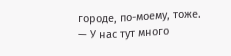городе, по-моему, тоже.
— У нас тут много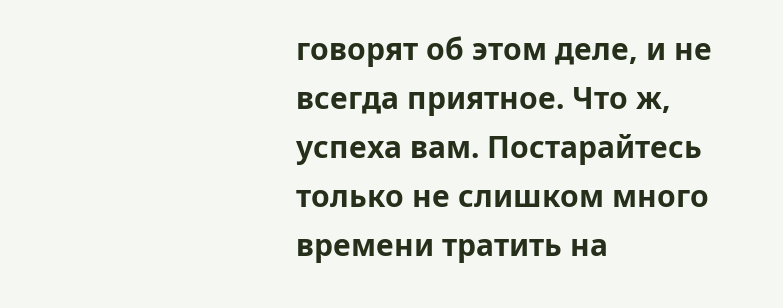говорят об этом деле, и не всегда приятное. Что ж, успеха вам. Постарайтесь только не слишком много времени тратить на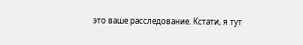это ваше расследование. Кстати, я тут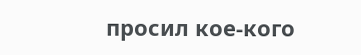просил кое-кого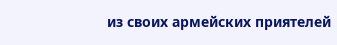из своих армейских приятелей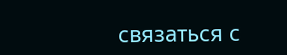связаться с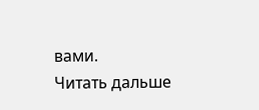вами.
Читать дальше